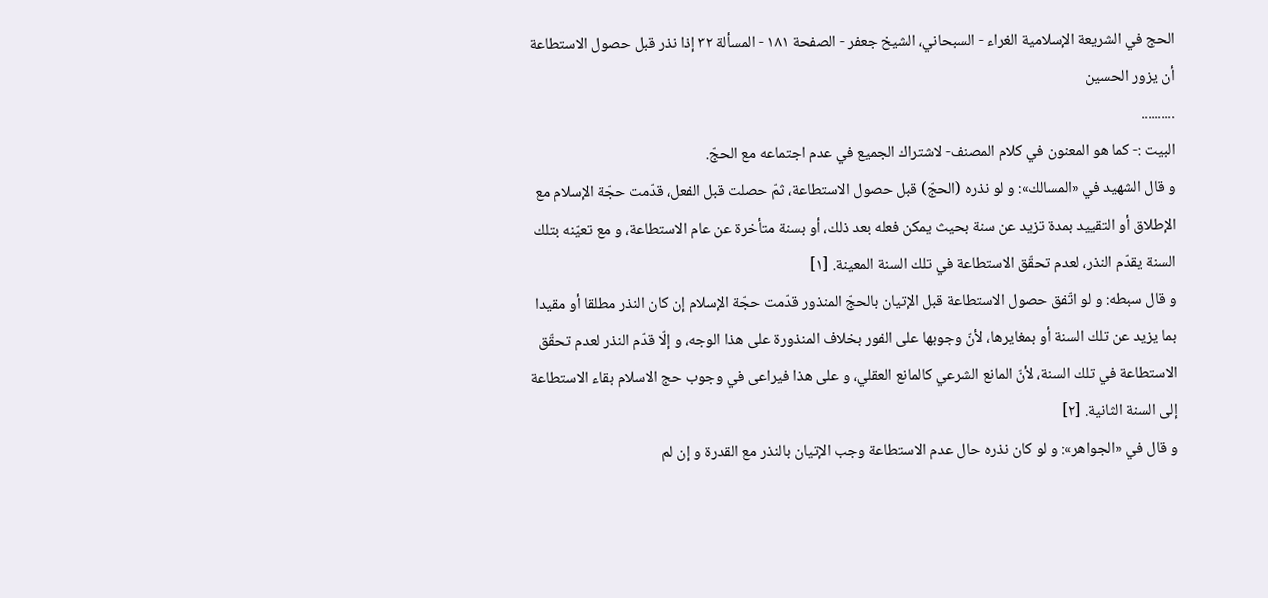الحج في الشريعة الإسلامية الغراء - السبحاني، الشيخ جعفر - الصفحة ١٨١ - المسألة ٣٢ إذا نذر قبل حصول الاستطاعة أن يزور الحسين
..........
البيت :- كما هو المعنون في كلام المصنف- لاشتراك الجميع في عدم اجتماعه مع الحجّ.
و قال الشهيد في «المسالك»: و لو نذره (الحجّ) قبل حصول الاستطاعة، ثمّ حصلت قبل الفعل، قدّمت حجّة الإسلام مع الإطلاق أو التقييد بمدة تزيد عن سنة بحيث يمكن فعله بعد ذلك، أو بسنة متأخرة عن عام الاستطاعة، و مع تعيّنه بتلك السنة يقدّم النذر، لعدم تحقّق الاستطاعة في تلك السنة المعينة. [١]
و قال سبطه: و لو اتّفق حصول الاستطاعة قبل الإتيان بالحجّ المنذور قدّمت حجّة الإسلام إن كان النذر مطلقا أو مقيدا بما يزيد عن تلك السنة أو بمغايرها، لأنّ وجوبها على الفور بخلاف المنذورة على هذا الوجه، و إلّا قدّم النذر لعدم تحقّق الاستطاعة في تلك السنة، لأنّ المانع الشرعي كالمانع العقلي، و على هذا فيراعى في وجوب حج الاسلام بقاء الاستطاعة إلى السنة الثانية. [٢]
و قال في «الجواهر»: و لو كان نذره حال عدم الاستطاعة وجب الإتيان بالنذر مع القدرة و إن لم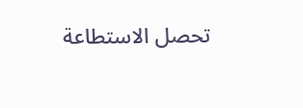تحصل الاستطاعة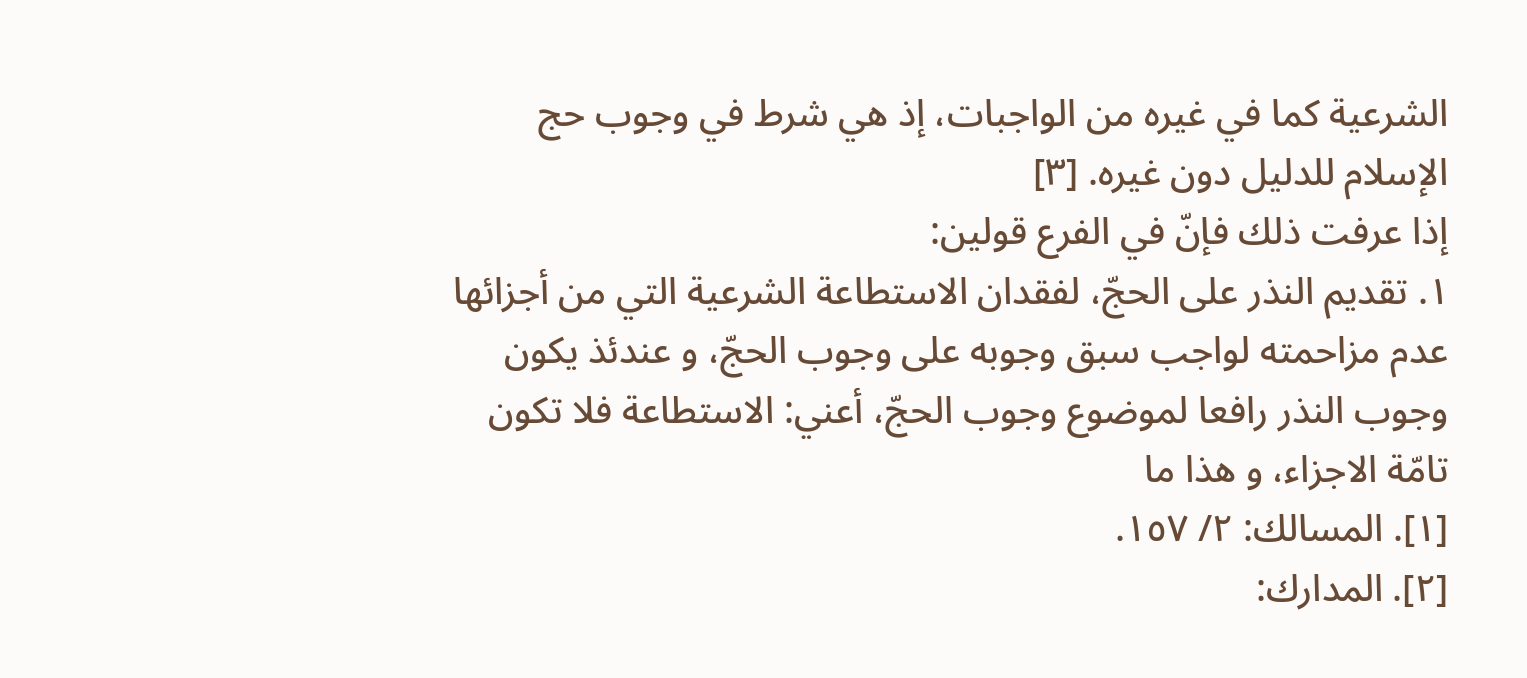الشرعية كما في غيره من الواجبات، إذ هي شرط في وجوب حج الإسلام للدليل دون غيره. [٣]
إذا عرفت ذلك فإنّ في الفرع قولين:
١. تقديم النذر على الحجّ، لفقدان الاستطاعة الشرعية التي من أجزائها عدم مزاحمته لواجب سبق وجوبه على وجوب الحجّ، و عندئذ يكون وجوب النذر رافعا لموضوع وجوب الحجّ، أعني: الاستطاعة فلا تكون تامّة الاجزاء، و هذا ما
[١]. المسالك: ٢/ ١٥٧.
[٢]. المدارك: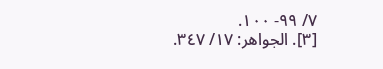٧/ ٩٩- ١٠٠.
[٣]. الجواهر: ١٧/ ٣٤٧.